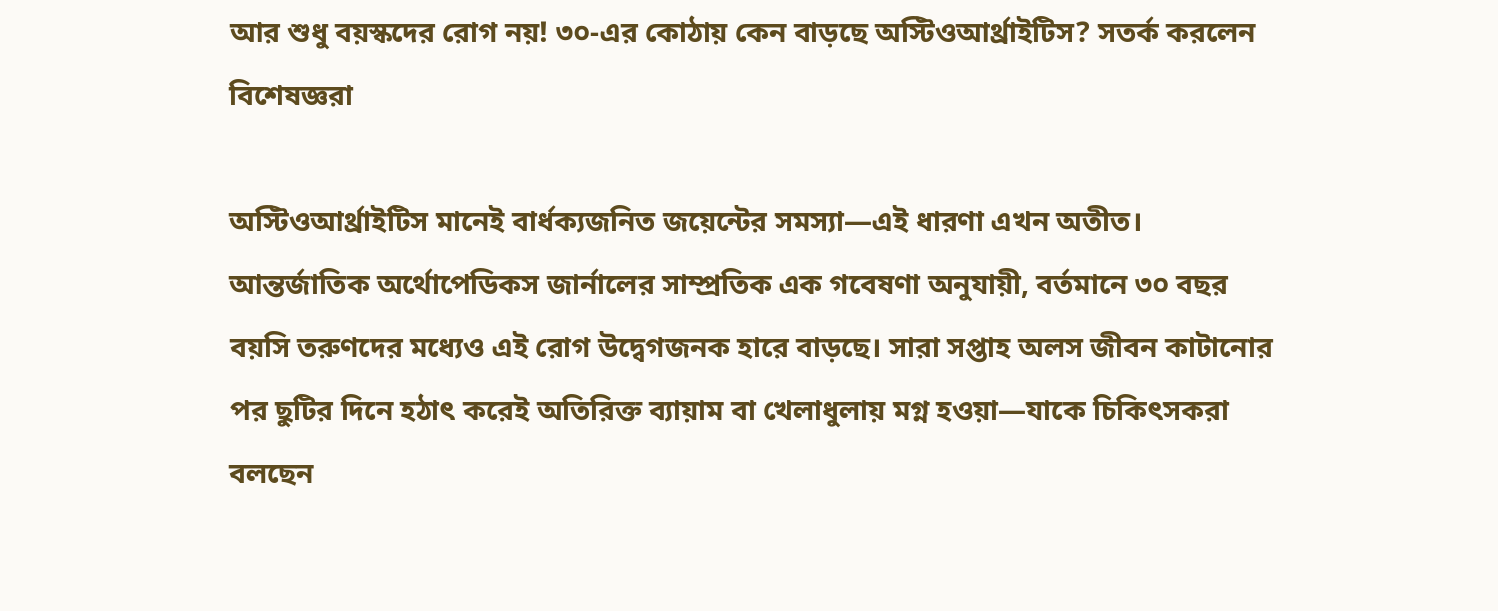আর শুধু বয়স্কদের রোগ নয়! ৩০-এর কোঠায় কেন বাড়ছে অস্টিওআর্থ্রাইটিস? সতর্ক করলেন বিশেষজ্ঞরা

অস্টিওআর্থ্রাইটিস মানেই বার্ধক্যজনিত জয়েন্টের সমস্যা—এই ধারণা এখন অতীত। আন্তর্জাতিক অর্থোপেডিকস জার্নালের সাম্প্রতিক এক গবেষণা অনুযায়ী, বর্তমানে ৩০ বছর বয়সি তরুণদের মধ্যেও এই রোগ উদ্বেগজনক হারে বাড়ছে। সারা সপ্তাহ অলস জীবন কাটানোর পর ছুটির দিনে হঠাৎ করেই অতিরিক্ত ব্যায়াম বা খেলাধুলায় মগ্ন হওয়া—যাকে চিকিৎসকরা বলছেন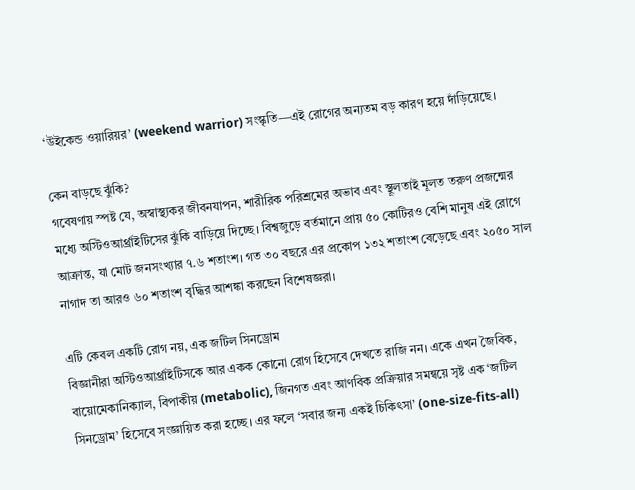‘উইকেন্ড ওয়ারিয়র’ (weekend warrior) সংস্কৃতি—এই রোগের অন্যতম বড় কারণ হয়ে দাঁড়িয়েছে।

কেন বাড়ছে ঝুঁকি?
গবেষণায় স্পষ্ট যে, অস্বাস্থ্যকর জীবনযাপন, শারীরিক পরিশ্রমের অভাব এবং স্থূলতাই মূলত তরুণ প্রজন্মের মধ্যে অস্টিওআর্থ্রাইটিসের ঝুঁকি বাড়িয়ে দিচ্ছে। বিশ্বজুড়ে বর্তমানে প্রায় ৫০ কোটিরও বেশি মানুষ এই রোগে আক্রান্ত, যা মোট জনসংখ্যার ৭.৬ শতাংশ। গত ৩০ বছরে এর প্রকোপ ১৩২ শতাংশ বেড়েছে এবং ২০৫০ সাল নাগাদ তা আরও ৬০ শতাংশ বৃদ্ধির আশঙ্কা করছেন বিশেষজ্ঞরা।

এটি কেবল একটি রোগ নয়, এক জটিল সিনড্রোম
বিজ্ঞানীরা অস্টিওআর্থ্রাইটিসকে আর একক কোনো রোগ হিসেবে দেখতে রাজি নন। একে এখন জৈবিক, বায়োমেকানিক্যাল, বিপাকীয় (metabolic), জিনগত এবং আণবিক প্রক্রিয়ার সমন্বয়ে সৃষ্ট এক ‘জটিল সিনড্রোম’ হিসেবে সংজ্ঞায়িত করা হচ্ছে। এর ফলে ‘সবার জন্য একই চিকিৎসা’ (one-size-fits-all)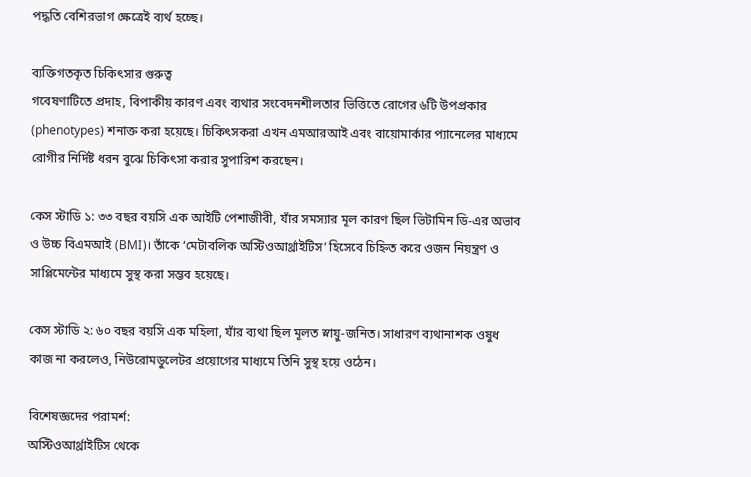পদ্ধতি বেশিরভাগ ক্ষেত্রেই ব্যর্থ হচ্ছে।

ব্যক্তিগতকৃত চিকিৎসার গুরুত্ব
গবেষণাটিতে প্রদাহ, বিপাকীয় কারণ এবং ব্যথার সংবেদনশীলতার ভিত্তিতে রোগের ৬টি উপপ্রকার (phenotypes) শনাক্ত করা হয়েছে। চিকিৎসকরা এখন এমআরআই এবং বায়োমার্কার প্যানেলের মাধ্যমে রোগীর নির্দিষ্ট ধরন বুঝে চিকিৎসা করার সুপারিশ করছেন।

কেস স্টাডি ১: ৩৩ বছর বয়সি এক আইটি পেশাজীবী, যাঁর সমস্যার মূল কারণ ছিল ভিটামিন ডি-এর অভাব ও উচ্চ বিএমআই (BMI)। তাঁকে ‘মেটাবলিক অস্টিওআর্থ্রাইটিস’ হিসেবে চিহ্নিত করে ওজন নিয়ন্ত্রণ ও সাপ্লিমেন্টের মাধ্যমে সুস্থ করা সম্ভব হয়েছে।

কেস স্টাডি ২: ৬০ বছর বয়সি এক মহিলা, যাঁর ব্যথা ছিল মূলত স্নায়ু-জনিত। সাধারণ ব্যথানাশক ওষুধ কাজ না করলেও, নিউরোমডুলেটর প্রয়োগের মাধ্যমে তিনি সুস্থ হয়ে ওঠেন।

বিশেষজ্ঞদের পরামর্শ:
অস্টিওআর্থ্রাইটিস থেকে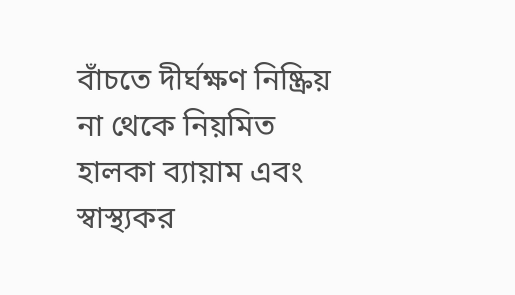বাঁচতে দীর্ঘক্ষণ নিষ্ক্রিয় না থেকে নিয়মিত হালকা ব্যায়াম এবং স্বাস্থ্যকর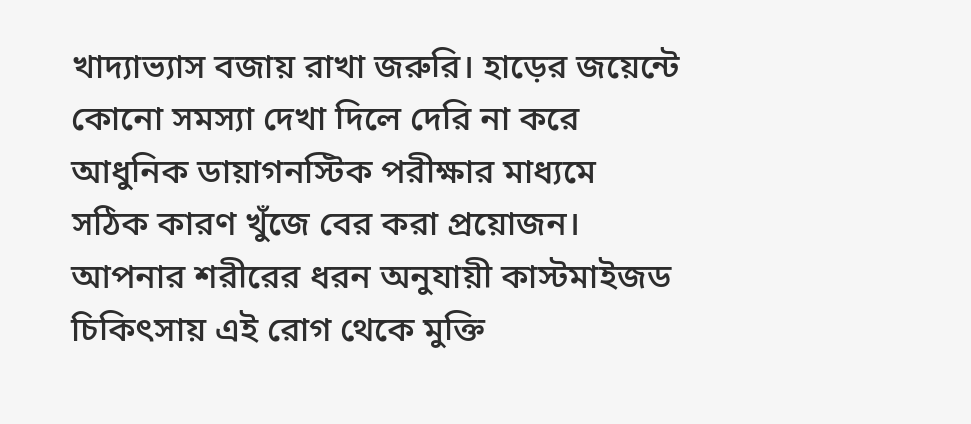খাদ্যাভ্যাস বজায় রাখা জরুরি। হাড়ের জয়েন্টে কোনো সমস্যা দেখা দিলে দেরি না করে আধুনিক ডায়াগনস্টিক পরীক্ষার মাধ্যমে সঠিক কারণ খুঁজে বের করা প্রয়োজন। আপনার শরীরের ধরন অনুযায়ী কাস্টমাইজড চিকিৎসায় এই রোগ থেকে মুক্তি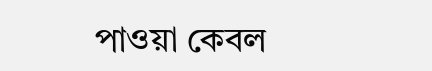পাওয়া কেবল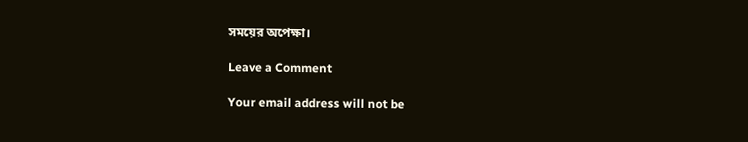সময়ের অপেক্ষা।

Leave a Comment

Your email address will not be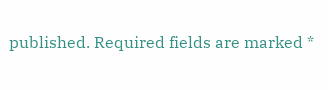published. Required fields are marked *